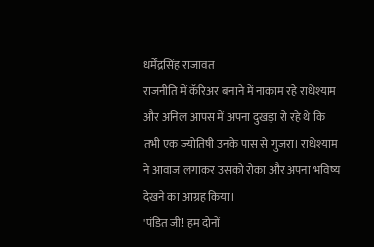धर्मेंद्रसिंह राजावत
राजनीति में कॅरिअर बनाने में नाकाम रहे राधेश्याम और अनिल आपस में अपना दुखड़ा रो रहे थे कि तभी एक ज्योतिषी उनके पास से गुजरा। राधेश्याम ने आवाज लगाकर उसको रोका और अपना भविष्य देखने का आग्रह किया।
'पंडित जी! हम दोनों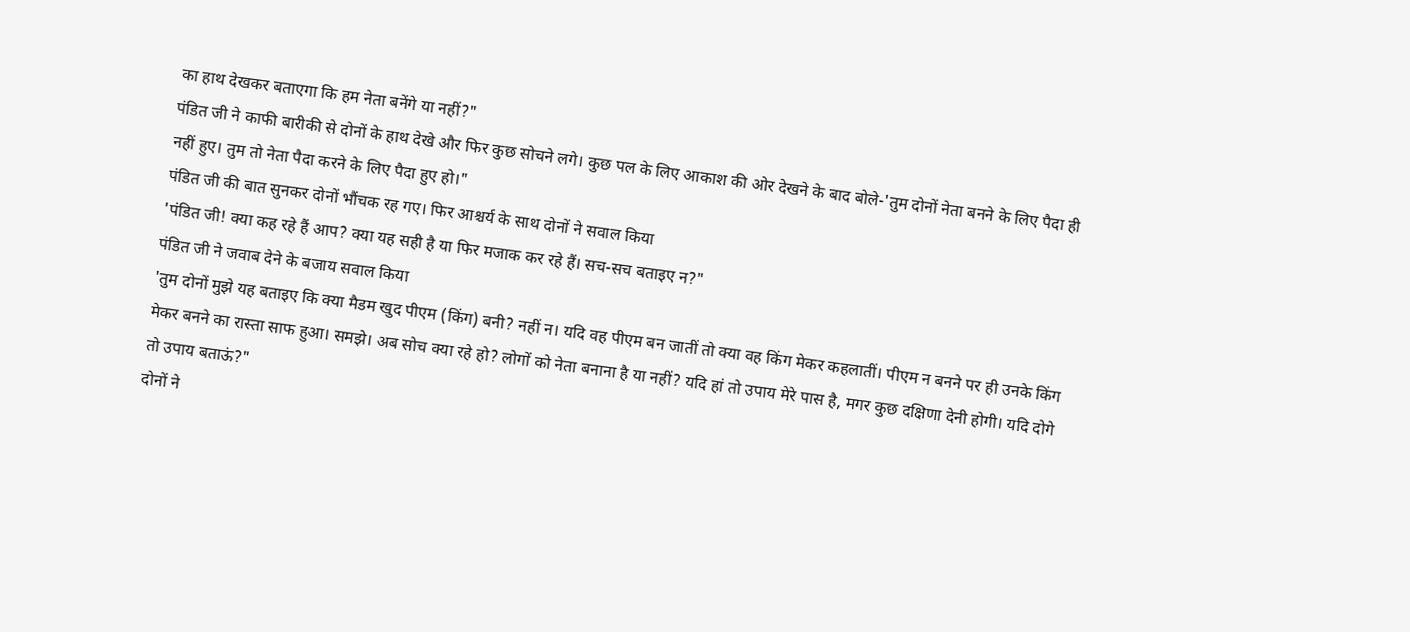का हाथ देखकर बताएगा कि हम नेता बनेंगे या नहीं?"
पंडित जी ने काफी बारीकी से दोनों के हाथ देखे और फिर कुछ सोचने लगे। कुछ पल के लिए आकाश की ओर देखने के बाद बोले-'तुम दोनों नेता बनने के लिए पैदा ही नहीं हुए। तुम तो नेता पैदा करने के लिए पैदा हुए हो।"
पंडित जी की बात सुनकर दोनों भौंचक रह गए। फिर आश्चर्य के साथ दोनों ने सवाल किया
'पंडित जी! क्या कह रहे हैं आप? क्या यह सही है या फिर मजाक कर रहे हैं। सच-सच बताइए न?"
पंडित जी ने जवाब देने के बजाय सवाल किया
'तुम दोनों मुझे यह बताइए कि क्या मैडम खुद पीएम (किंग) बनी? नहीं न। यदि वह पीएम बन जातीं तो क्या वह किंग मेकर कहलातीं। पीएम न बनने पर ही उनके किंग मेकर बनने का रास्ता साफ हुआ। समझे। अब सोच क्या रहे हो? लोगों को नेता बनाना है या नहीं? यदि हां तो उपाय मेरे पास है, मगर कुछ दक्षिणा देनी होगी। यदि दोगे तो उपाय बताऊं?"
दोनों ने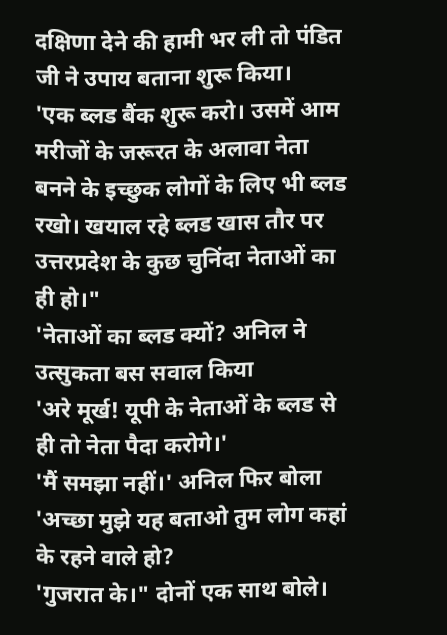दक्षिणा देने की हामी भर ली तो पंडित जी ने उपाय बताना शुरू किया।
'एक ब्लड बैंक शुरू करो। उसमें आम मरीजों के जरूरत के अलावा नेता बनने के इच्छुक लोगों के लिए भी ब्लड रखो। खयाल रहे ब्लड खास तौर पर उत्तरप्रदेश के कुछ चुनिंदा नेताओं का ही हो।"
'नेताओं का ब्लड क्यों? अनिल ने उत्सुकता बस सवाल किया
'अरे मूर्ख! यूपी के नेताओं के ब्लड से ही तो नेता पैदा करोगे।'
'मैं समझा नहीं।' अनिल फिर बोला
'अच्छा मुझे यह बताओ तुम लोग कहां के रहने वाले हो?
'गुजरात के।" दोनों एक साथ बोले।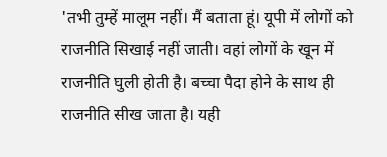'तभी तुम्हें मालूम नहीं। मैं बताता हूं। यूपी में लोगों को राजनीति सिखाई नहीं जाती। वहां लोगों के खून में राजनीति घुली होती है। बच्चा पैदा होने के साथ ही राजनीति सीख जाता है। यही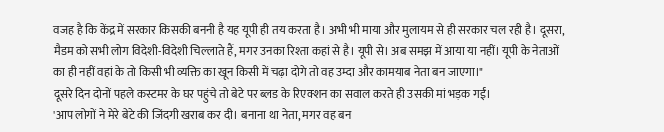वजह है कि केंद्र में सरकार किसकी बननी है यह यूपी ही तय करता है। अभी भी माया और मुलायम से ही सरकार चल रही है। दूसरा, मैडम को सभी लोग विदेशी-विदेशी चिल्लाते हैं, मगर उनका रिश्ता कहां से है। यूपी से। अब समझ में आया या नहीं। यूपी के नेताओं का ही नहीं वहां के तो किसी भी व्यक्ति का खून किसी में चढ़ा दोगे तो वह उम्दा और कामयाब नेता बन जाएगा।"
दूसरे दिन दोनों पहले कस्टमर के घर पहुंचे तो बेटे पर ब्लड के रिएक्शन का सवाल करते ही उसकी मां भड़क गईं।
'आप लोगों ने मेरे बेटे की जिंदगी खराब कर दी। बनाना था नेता, मगर वह बन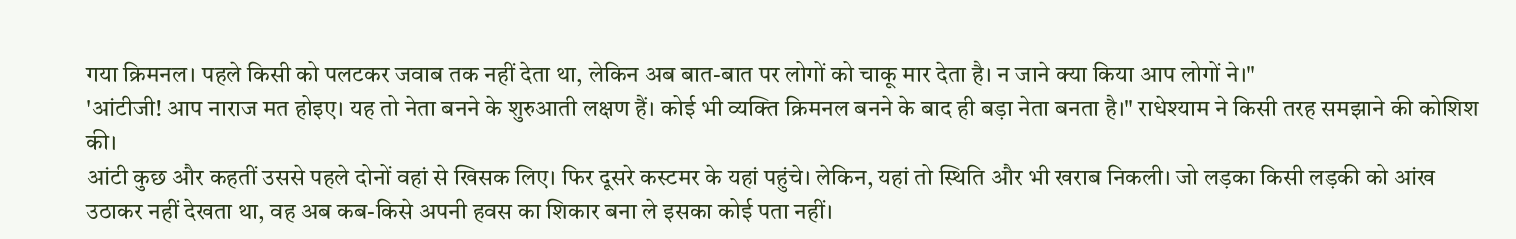गया क्रिमनल। पहले किसी को पलटकर जवाब तक नहीं देता था, लेकिन अब बात-बात पर लोगों को चाकू मार देता है। न जाने क्या किया आप लोगों ने।"
'आंटीजी! आप नाराज मत होइए। यह तो नेता बनने के शुरुआती लक्षण हैं। कोई भी व्यक्ति क्रिमनल बनने के बाद ही बड़ा नेता बनता है।" राधेश्याम ने किसी तरह समझाने की कोशिश की।
आंटी कुछ और कहतीं उससे पहले दोनों वहां से खिसक लिए। फिर दूसरे कस्टमर के यहां पहुंचे। लेकिन, यहां तो स्थिति और भी खराब निकली। जो लड़का किसी लड़की को आंख उठाकर नहीं देखता था, वह अब कब-किसे अपनी हवस का शिकार बना ले इसका कोई पता नहीं।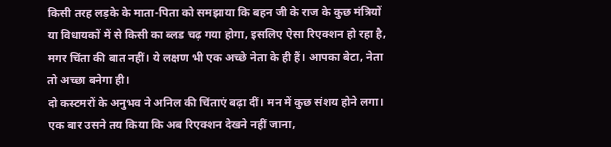किसी तरह लड़के के माता-पिता को समझाया कि बहन जी के राज के कुछ मंत्रियों या विधायकों में से किसी का ब्लड चढ़ गया होगा, इसलिए ऐसा रिएक्शन हो रहा है, मगर चिंता की बात नहीं। ये लक्षण भी एक अच्छे नेता के ही हैं। आपका बेटा, नेता तो अच्छा बनेगा ही।
दो कस्टमरों के अनुभव ने अनिल की चिंताएं बढ़ा दीं। मन में कुछ संशय होने लगा। एक बार उसने तय किया कि अब रिएक्शन देखने नहीं जाना,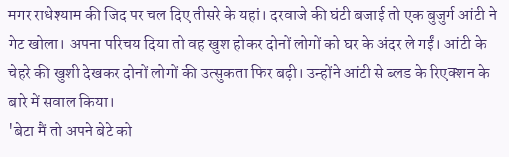मगर राधेश्याम की जिद पर चल दिए तीसरे के यहां। दरवाजे की घंटी बजाई तो एक बुजुर्ग आंटी ने गेट खोला। अपना परिचय दिया तो वह खुश होकर दोनों लोगों को घर के अंदर ले गईं। आंटी के चेहरे की खुशी देखकर दोनों लोगों की उत्सुकता फिर बढ़ी। उन्होंने आंटी से ब्लड के रिएक्शन के बारे में सवाल किया।
'बेटा मैं तो अपने बेटे को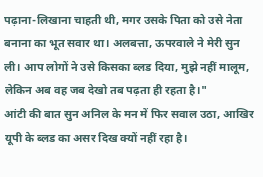पढ़ाना-लिखाना चाहती थी, मगर उसके पिता को उसे नेता बनाना का भूत सवार था। अलबत्ता, ऊपरवाले ने मेरी सुन ली। आप लोगों ने उसे किसका ब्लड दिया, मुझे नहीं मालूम, लेकिन अब वह जब देखो तब पढ़ता ही रहता है।"
आंटी की बात सुन अनिल के मन में फिर सवाल उठा, आखिर यूपी के ब्लड का असर दिख क्यों नहीं रहा है।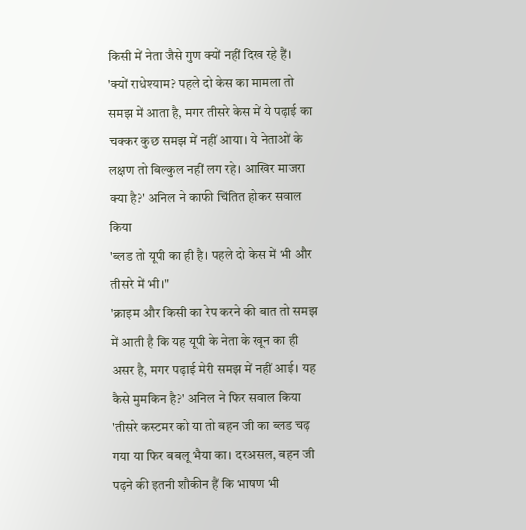किसी में नेता जैसे गुण क्यों नहीं दिख रहे हैं।
'क्यों राधेश्याम? पहले दो केस का मामला तो समझ में आता है, मगर तीसरे केस में ये पढ़ाई का चक्कर कुछ समझ में नहीं आया। ये नेताओं के लक्षण तो बिल्कुल नहीं लग रहे। आखिर माजरा क्या है?' अनिल ने काफी चिंतित होकर सवाल किया
'ब्लड तो यूपी का ही है। पहले दो केस में भी और तीसरे में भी।"
'क्राइम और किसी का रेप करने की बात तो समझ में आती है कि यह यूपी के नेता के खून का ही असर है, मगर पढ़ाई मेरी समझ में नहीं आई। यह कैसे मुमकिन है?' अनिल ने फिर सवाल किया
'तीसरे कस्टमर को या तो बहन जी का ब्लड चढ़ गया या फिर बबलू भैया का। दरअसल, बहन जी पढ़ने की इतनी शौकीन हैं कि भाषण भी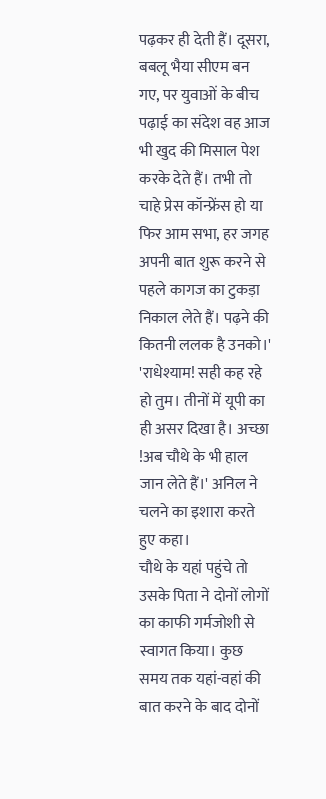पढ़कर ही देती हैं। दूसरा, बबलू भैया सीएम बन गए, पर युवाओं के बीच पढ़ाई का संदेश वह आज भी खुद की मिसाल पेश करके देते हैं। तभी तो चाहे प्रेस कॉन्फ्रेंस हो या फिर आम सभा, हर जगह अपनी बात शुरू करने से पहले कागज का टुकड़ा निकाल लेते हैं। पढ़ने की कितनी ललक है उनको।'
'राधेश्याम! सही कह रहे हो तुम। तीनों में यूपी का ही असर दिखा है। अच्छा !अब चौथे के भी हाल जान लेते हैं।' अनिल ने चलने का इशारा करते हुए कहा।
चौथे के यहां पहुंचे तो उसके पिता ने दोनों लोगों का काफी गर्मजोशी से स्वागत किया। कुछ समय तक यहां-वहां की बात करने के बाद दोनों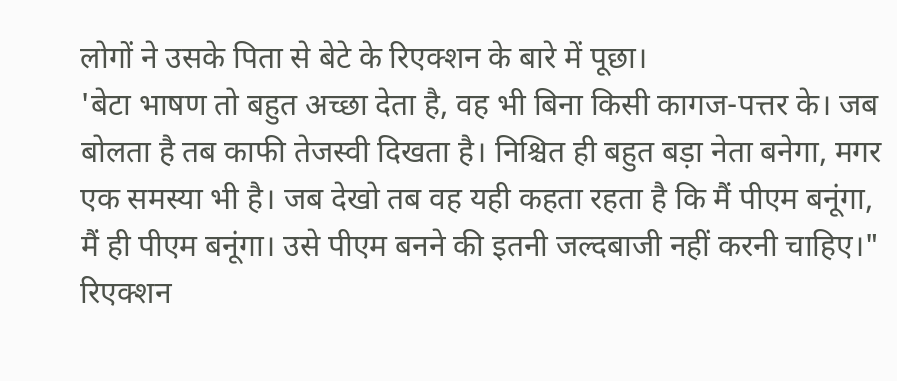लोगों ने उसके पिता से बेटे के रिएक्शन के बारे में पूछा।
'बेटा भाषण तो बहुत अच्छा देता है, वह भी बिना किसी कागज-पत्तर के। जब बोलता है तब काफी तेजस्वी दिखता है। निश्चित ही बहुत बड़ा नेता बनेगा, मगर एक समस्या भी है। जब देखो तब वह यही कहता रहता है कि मैं पीएम बनूंगा, मैं ही पीएम बनूंगा। उसे पीएम बनने की इतनी जल्दबाजी नहीं करनी चाहिए।"
रिएक्शन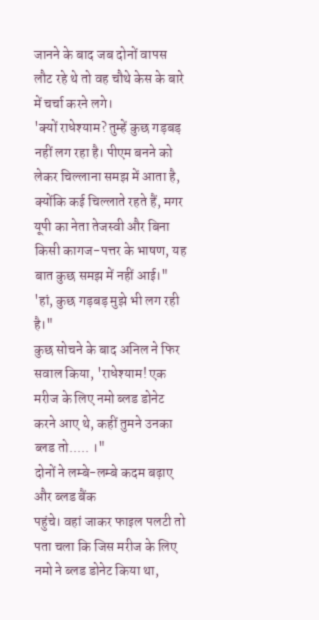जानने के बाद जब दोनों वापस लौट रहे थे तो वह चौथे केस के बारे में चर्चा करने लगे।
'क्यों राधेश्याम? तुम्हें कुछ गड़बड़ नहीं लग रहा है। पीएम बनने को लेकर चिल्लाना समझ में आता है, क्योंकि कई चिल्लाते रहते हैं, मगर यूपी का नेता तेजस्वी और बिना किसी कागज-पत्तर के भाषण, यह बात कुछ समझ में नहीं आई।"
'हां, कुछ गड़बड़ मुझे भी लग रही है।"
कुछ सोचने के बाद अनिल ने फिर सवाल किया, 'राधेश्याम! एक मरीज के लिए नमो ब्लड डोनेट करने आए थे, कहीं तुमने उनका ब्लड तो..... ।"
दोनों ने लम्बे-लम्बे कदम बढ़ाए और ब्लड बैंक
पहुंचे। वहां जाकर फाइल पलटी तो पता चला कि जिस मरीज के लिए नमो ने ब्लड डोनेट किया था,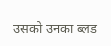उसको उनका ब्लड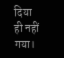दिया ही नहीं गया।